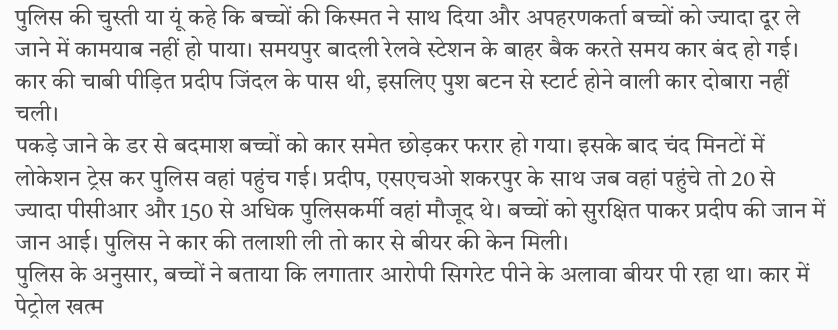पुलिस की चुस्ती या यूं कहे कि बच्चों की किस्मत ने साथ दिया और अपहरणकर्ता बच्चों को ज्यादा दूर ले जाने में कामयाब नहीं हो पाया। समयपुर बादली रेलवे स्टेशन के बाहर बैक करते समय कार बंद हो गई। कार की चाबी पीड़ित प्रदीप जिंदल के पास थी, इसलिए पुश बटन से स्टार्ट होने वाली कार दोबारा नहीं चली।
पकड़े जाने के डर से बदमाश बच्चों को कार समेत छोड़कर फरार हो गया। इसके बाद चंद मिनटों में लोकेशन ट्रेस कर पुलिस वहां पहुंच गई। प्रदीप, एसएचओ शकरपुर के साथ जब वहां पहुंचे तो 20 से ज्यादा पीसीआर और 150 से अधिक पुलिसकर्मी वहां मौजूद थे। बच्चों को सुरक्षित पाकर प्रदीप की जान में जान आई। पुलिस ने कार की तलाशी ली तो कार से बीयर की केन मिली।
पुलिस के अनुसार, बच्चों ने बताया कि लगातार आरोपी सिगरेट पीने के अलावा बीयर पी रहा था। कार में पेट्रोल खत्म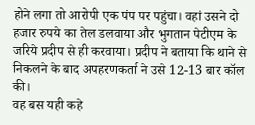होने लगा तो आरोपी एक पंप पर पहुंचा। वहां उसने दो हजार रुपये का तेल डलवाया और भुगतान पेटीएम के जरिये प्रदीप से ही करवाया। प्रदीप ने बताया कि थाने से निकलने के बाद अपहरणकर्ता ने उसे 12-13 बार कॉल की।
वह बस यही कहे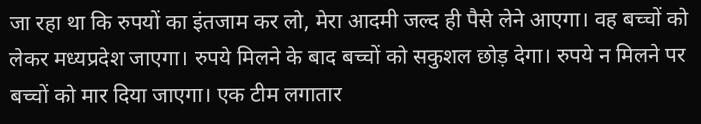जा रहा था कि रुपयों का इंतजाम कर लो, मेरा आदमी जल्द ही पैसे लेने आएगा। वह बच्चों को लेकर मध्यप्रदेश जाएगा। रुपये मिलने के बाद बच्चों को सकुशल छोड़ देगा। रुपये न मिलने पर बच्चों को मार दिया जाएगा। एक टीम लगातार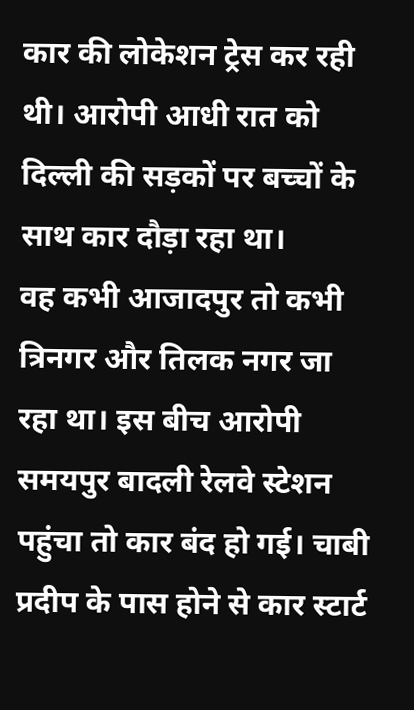कार की लोकेशन ट्रेस कर रही थी। आरोपी आधी रात को दिल्ली की सड़कों पर बच्चों के साथ कार दौड़ा रहा था।
वह कभी आजादपुर तो कभी त्रिनगर और तिलक नगर जा रहा था। इस बीच आरोपी समयपुर बादली रेलवे स्टेशन पहुंचा तो कार बंद हो गई। चाबी प्रदीप के पास होने से कार स्टार्ट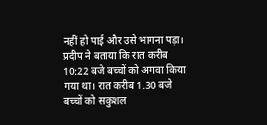नहीं हो पाई और उसे भागना पड़ा। प्रदीप ने बताया कि रात करीब 10:22 बजे बच्चों को अगवा किया गया था। रात करीब 1.30 बजे बच्चों को सकुशल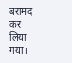बरामद कर लिया गया।